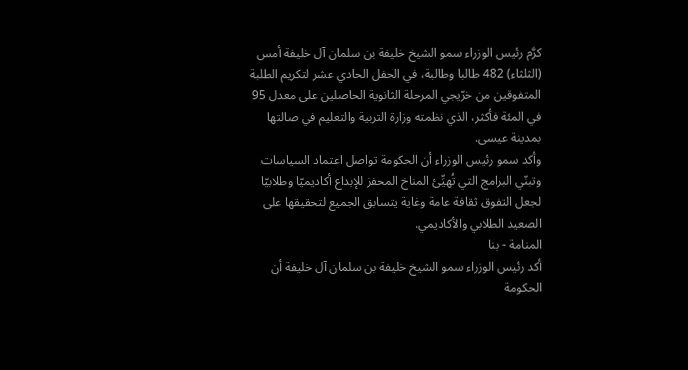كرَّم رئيس الوزراء سمو الشيخ خليفة بن سلمان آل خليفة أمس (الثلثاء) 482 طالبا وطالبة، في الحفل الحادي عشر لتكريم الطلبة المتفوقين من خرّيجي المرحلة الثانوية الحاصلين على معدل 95 في المئة فأكثر، الذي نظمته وزارة التربية والتعليم في صالتها بمدينة عيسى.
وأكد سمو رئيس الوزراء أن الحكومة تواصل اعتماد السياسات وتبنّي البرامج التي تُهيِّئ المناخ المحفز للإبداع أكاديميّا وطلابيّا لجعل التفوق ثقافة عامة وغاية يتسابق الجميع لتحقيقها على الصعيد الطلابي والأكاديمي.
المنامة - بنا
أكد رئيس الوزراء سمو الشيخ خليفة بن سلمان آل خليفة أن الحكومة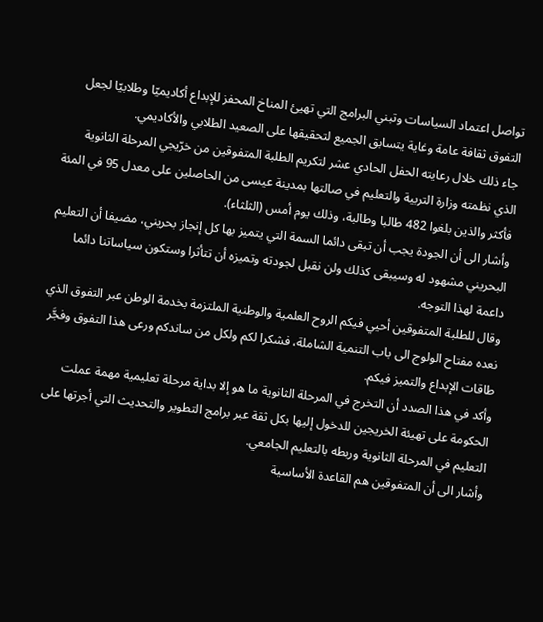تواصل اعتماد السياسات وتبني البرامج التي تهيئ المناخ المحفز للإبداع أكاديميّا وطلابيّا لجعل التفوق ثقافة عامة وغاية يتسابق الجميع لتحقيقها على الصعيد الطلابي والأكاديمي.
جاء ذلك خلال رعايته الحفل الحادي عشر لتكريم الطلبة المتفوقين من خرّيجي المرحلة الثانوية الذي نظمته وزارة التربية والتعليم في صالتها بمدينة عيسى من الحاصلين على معدل 95 في المئة فأكثر والذين بلغوا 482 طالبا وطالبة، وذلك يوم أمس (الثلثاء).
وأشار الى أن الجودة يجب أن تبقى دائما السمة التي يتميز بها كل إنجاز بحريني، مضيفا أن التعليم البحريني مشهود له وسيبقى كذلك ولن نقبل لجودته وتميزه أن تتأثرا وستكون سياساتنا دائما داعمة لهذا التوجه.
وقال للطلبة المتفوقين أحيي فيكم الروح العلمية والوطنية الملتزمة بخدمة الوطن عبر التفوق الذي نعده مفتاح الولوج الى باب التنمية الشاملة، فشكرا لكم ولكل من ساندكم ورعى هذا التفوق وفجَّر طاقات الإبداع والتميز فيكم.
وأكد في هذا الصدد أن التخرج في المرحلة الثانوية ما هو إلا بداية مرحلة تعليمية مهمة عملت الحكومة على تهيئة الخريجين للدخول إليها بكل ثقة عبر برامج التطوير والتحديث التي أجرتها على التعليم في المرحلة الثانوية وربطه بالتعليم الجامعي.
وأشار الى أن المتفوقين هم القاعدة الأساسية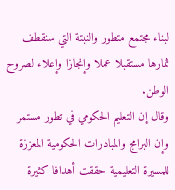لبناء مجتمع متطور والنبتة التي سنقطف ثمارها مستقبلا عملا وإنجازا وإعلاء لصروح الوطن.
وقال إن التعليم الحكومي في تطور مستمر وإن البرامج والمبادرات الحكومية المعززة للمسيرة التعليمية حققت أهدافا كثيرة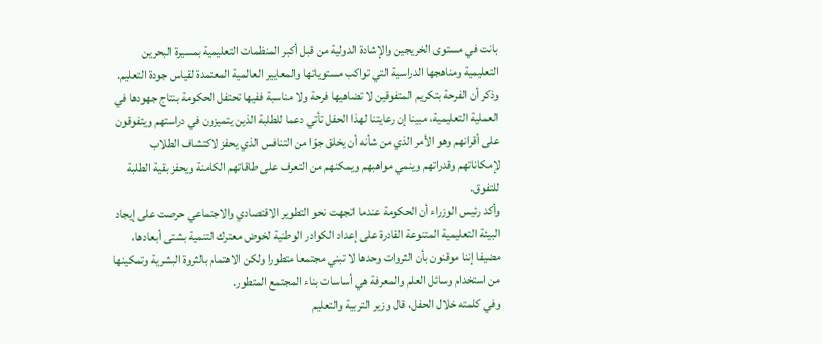بانت في مستوى الخريجين والإشادة الدولية من قبل أكبر المنظمات التعليمية بمسيرة البحرين التعليمية ومناهجها الدراسية التي تواكب مستوياتها والمعايير العالمية المعتمدة لقياس جودة التعليم.
وذكر أن الفرحة بتكريم المتفوقين لا تضاهيها فرحة ولا مناسبة ففيها تحتفل الحكومة بنتاج جهودها في العملية التعليمية، مبينا إن رعايتنا لهذا الحفل تأتي دعما للطلبة الذين يتميزون في دراستهم ويتفوقون على أقرانهم وهو الأمر الذي من شأنه أن يخلق جوّا من التنافس الذي يحفز لاكتشاف الطلاب لإمكاناتهم وقدراتهم وينمي مواهبهم ويمكنهم من التعرف على طاقاتهم الكامنة ويحفز بقية الطلبة للتفوق.
وأكد رئيس الوزراء أن الحكومة عندما اتجهت نحو التطوير الاقتصادي والاجتماعي حرصت على إيجاد البيئة التعليمية المتنوعة القادرة على إعداد الكوادر الوطنية لخوض معترك التنمية بشتى أبعادها، مضيفا إننا موقنون بأن الثروات وحدها لا تبني مجتمعا متطورا ولكن الاهتمام بالثروة البشرية وتمكينها من استخدام وسائل العلم والمعرفة هي أساسات بناء المجتمع المتطور.
وفي كلمته خلال الحفل، قال وزير التربية والتعليم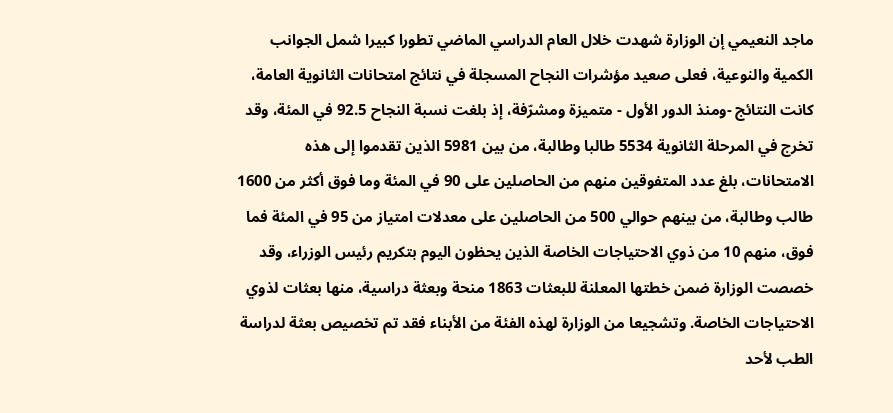ماجد النعيمي إن الوزارة شهدت خلال العام الدراسي الماضي تطورا كبيرا شمل الجوانب الكمية والنوعية، فعلى صعيد مؤشرات النجاح المسجلة في نتائج امتحانات الثانوية العامة، كانت النتائج -ومنذ الدور الأول - متميزة ومشرّفة، إذ بلغت نسبة النجاح 92.5 في المئة، وقد تخرج في المرحلة الثانوية 5534 طالبا وطالبة، من بين 5981 الذين تقدموا إلى هذه الامتحانات، بلغ عدد المتفوقين منهم من الحاصلين على 90 في المئة وما فوق أكثر من 1600 طالب وطالبة، من بينهم حوالي 500 من الحاصلين على معدلات امتياز من 95 في المئة فما فوق، منهم 10 من ذوي الاحتياجات الخاصة الذين يحظون اليوم بتكريم رئيس الوزراء، وقد خصصت الوزارة ضمن خطتها المعلنة للبعثات 1863 منحة وبعثة دراسية، منها بعثات لذوي الاحتياجات الخاصة. وتشجيعا من الوزارة لهذه الفئة من الأبناء فقد تم تخصيص بعثة لدراسة الطب لأحد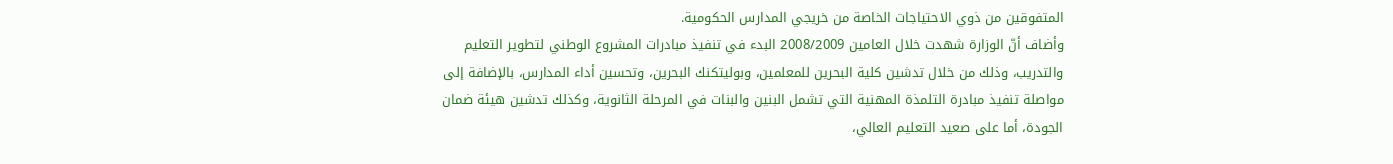المتفوقين من ذوي الاحتياجات الخاصة من خريجي المدارس الحكومية.
وأضاف أنّ الوزارة شهدت خلال العامين 2008/2009 البدء في تنفيذ مبادرات المشروع الوطني لتطوير التعليم والتدريب، وذلك من خلال تدشين كلية البحرين للمعلمين، وبوليتكنك البحرين، وتحسين أداء المدارس، بالإضافة إلى مواصلة تنفيذ مبادرة التلمذة المهنية التي تشمل البنين والبنات في المرحلة الثانوية، وكذلك تدشين هيئة ضمان الجودة، أما على صعيد التعليم العالي،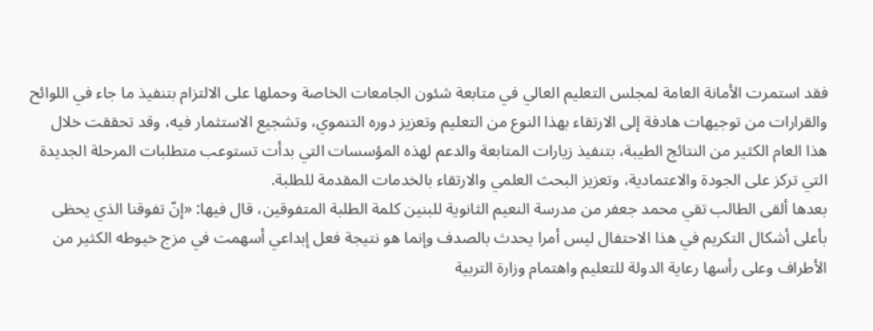فقد استمرت الأمانة العامة لمجلس التعليم العالي في متابعة شئون الجامعات الخاصة وحملها على الالتزام بتنفيذ ما جاء في اللوائح والقرارات من توجيهات هادفة إلى الارتقاء بهذا النوع من التعليم وتعزيز دوره التنموي، وتشجيع الاستثمار فيه، وقد تحققت خلال هذا العام الكثير من النتائج الطيبة، بتنفيذ زيارات المتابعة والدعم لهذه المؤسسات التي بدأت تستوعب متطلبات المرحلة الجديدة التي تركز على الجودة والاعتمادية، وتعزيز البحث العلمي والارتقاء بالخدمات المقدمة للطلبة.
بعدها ألقى الطالب تقي محمد جعفر من مدرسة النعيم الثانوية للبنين كلمة الطلبة المتفوقين، قال فيها: «إنّ تفوقنا الذي يحظى بأعلى أشكال التكريم في هذا الاحتفال ليس أمرا يحدث بالصدف وإنما هو نتيجة فعل إبداعي أسهمت في مزج خيوطه الكثير من الأطراف وعلى رأسها رعاية الدولة للتعليم واهتمام وزارة التربية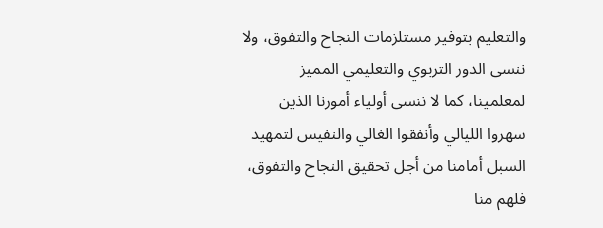والتعليم بتوفير مستلزمات النجاح والتفوق، ولا ننسى الدور التربوي والتعليمي المميز لمعلمينا، كما لا ننسى أولياء أمورنا الذين سهروا الليالي وأنفقوا الغالي والنفيس لتمهيد السبل أمامنا من أجل تحقيق النجاح والتفوق، فلهم منا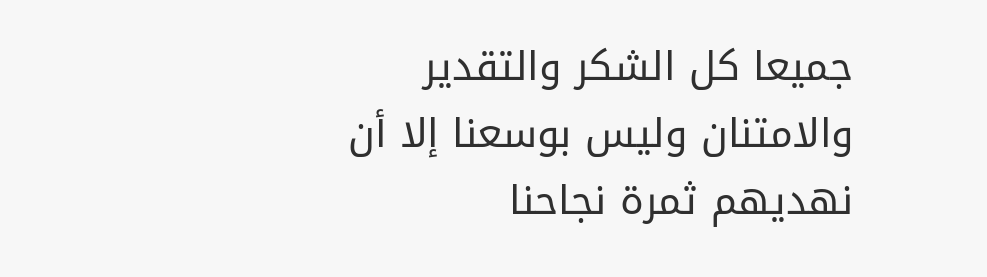جميعا كل الشكر والتقدير والامتنان وليس بوسعنا إلا أن نهديهم ثمرة نجاحنا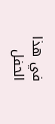في هذا الحفل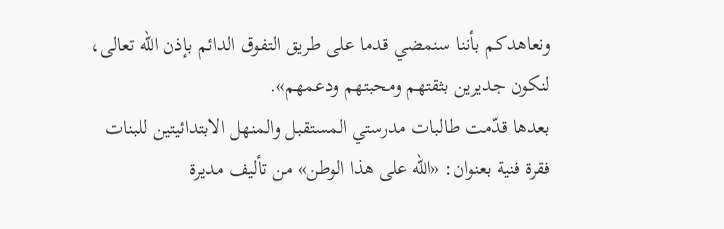ونعاهدكم بأننا سنمضي قدما على طريق التفوق الدائم بإذن الله تعالى، لنكون جديرين بثقتهم ومحبتهم ودعمهم».
بعدها قدّمت طالبات مدرستي المستقبل والمنهل الابتدائيتين للبنات فقرة فنية بعنوان: «الله على هذا الوطن» من تأليف مديرة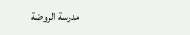مدرسة الروضة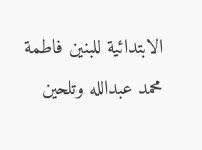الابتدائية للبنين فاطمة محمد عبدالله وتلحين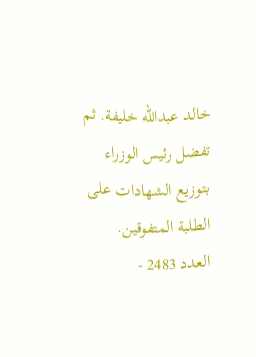خالد عبدالله خليفة. ثم تفضل رئيس الوزراء بتوزيع الشهادات على الطلبة المتفوقين.
العدد 2483 -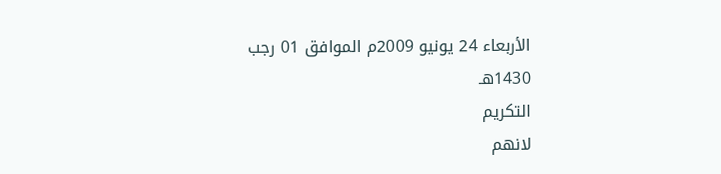الأربعاء 24 يونيو 2009م الموافق 01 رجب 1430هـ
التكريم
لانهم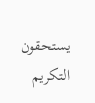يستحقون التكريم